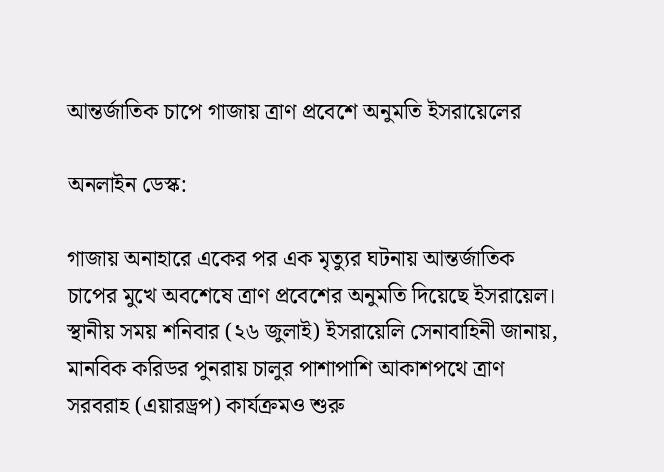আন্তর্জাতিক চাপে গাজায় ত্রাণ প্রবেশে অনুমতি ইসরায়েলের

অনলাইন ডেস্ক:

গাজায় অনাহারে একের পর এক মৃত্যুর ঘটনায় আন্তর্জাতিক চাপের মুখে অবশেষে ত্রাণ প্রবেশের অনুমতি দিয়েছে ইসরায়েল। স্থানীয় সময় শনিবার (২৬ জুলাই) ইসরায়েলি সেনাবাহিনী জানায়, মানবিক করিডর পুনরায় চালুর পাশাপাশি আকাশপথে ত্রাণ সরবরাহ (এয়ারড্রপ) কার্যক্রমও শুরু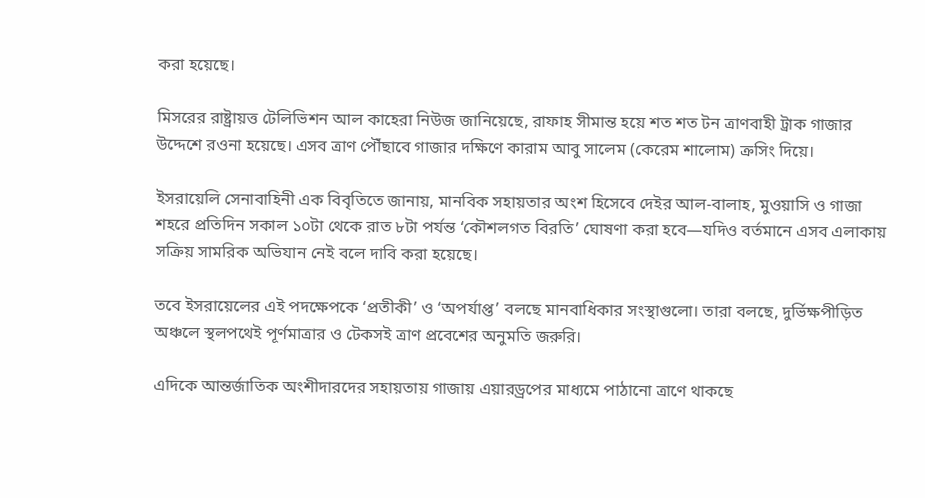করা হয়েছে।

মিসরের রাষ্ট্রায়ত্ত টেলিভিশন আল কাহেরা নিউজ জানিয়েছে, রাফাহ সীমান্ত হয়ে শত শত টন ত্রাণবাহী ট্রাক গাজার উদ্দেশে রওনা হয়েছে। এসব ত্রাণ পৌঁছাবে গাজার দক্ষিণে কারাম আবু সালেম (কেরেম শালোম) ক্রসিং দিয়ে।

ইসরায়েলি সেনাবাহিনী এক বিবৃতিতে জানায়, মানবিক সহায়তার অংশ হিসেবে দেইর আল-বালাহ, মুওয়াসি ও গাজা শহরে প্রতিদিন সকাল ১০টা থেকে রাত ৮টা পর্যন্ত ‘কৌশলগত বিরতি’ ঘোষণা করা হবে—যদিও বর্তমানে এসব এলাকায় সক্রিয় সামরিক অভিযান নেই বলে দাবি করা হয়েছে।

তবে ইসরায়েলের এই পদক্ষেপকে ‘প্রতীকী’ ও ‘অপর্যাপ্ত’ বলছে মানবাধিকার সংস্থাগুলো। তারা বলছে, দুর্ভিক্ষপীড়িত অঞ্চলে স্থলপথেই পূর্ণমাত্রার ও টেকসই ত্রাণ প্রবেশের অনুমতি জরুরি।

এদিকে আন্তর্জাতিক অংশীদারদের সহায়তায় গাজায় এয়ারড্রপের মাধ্যমে পাঠানো ত্রাণে থাকছে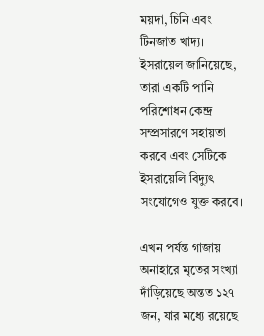ময়দা, চিনি এবং টিনজাত খাদ্য। ইসরায়েল জানিয়েছে, তারা একটি পানি পরিশোধন কেন্দ্র সম্প্রসারণে সহায়তা করবে এবং সেটিকে ইসরায়েলি বিদ্যুৎ সংযোগেও যুক্ত করবে।

এখন পর্যন্ত গাজায় অনাহারে মৃতের সংখ্যা দাঁড়িয়েছে অন্তত ১২৭ জন, যার মধ্যে রয়েছে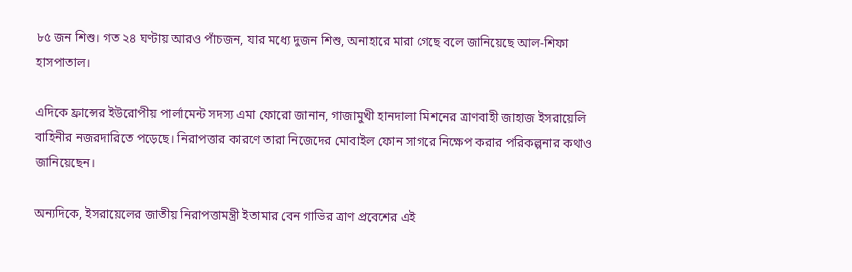৮৫ জন শিশু। গত ২৪ ঘণ্টায় আরও পাঁচজন, যার মধ্যে দুজন শিশু, অনাহারে মারা গেছে বলে জানিয়েছে আল-শিফা হাসপাতাল।

এদিকে ফ্রান্সের ইউরোপীয় পার্লামেন্ট সদস্য এমা ফোরো জানান, গাজামুখী হানদালা মিশনের ত্রাণবাহী জাহাজ ইসরায়েলি বাহিনীর নজরদারিতে পড়েছে। নিরাপত্তার কারণে তারা নিজেদের মোবাইল ফোন সাগরে নিক্ষেপ করার পরিকল্পনার কথাও জানিয়েছেন।

অন্যদিকে, ইসরায়েলের জাতীয় নিরাপত্তামন্ত্রী ইতামার বেন গাভির ত্রাণ প্রবেশের এই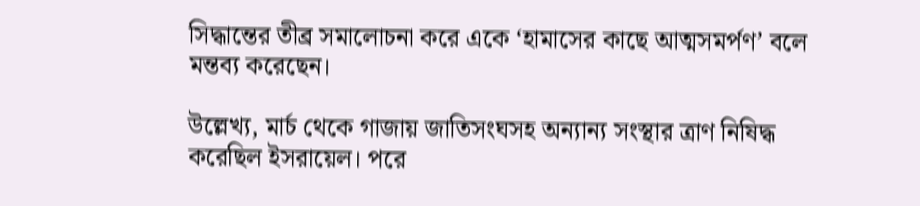সিদ্ধান্তের তীব্র সমালোচনা করে একে ‘হামাসের কাছে আত্মসমর্পণ’ বলে মন্তব্য করেছেন।

উল্লেখ্য, মার্চ থেকে গাজায় জাতিসংঘসহ অন্যান্য সংস্থার ত্রাণ নিষিদ্ধ করেছিল ইসরায়েল। পরে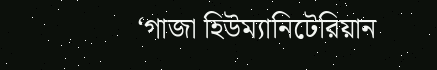‘গাজা হিউম্যানিটেরিয়ান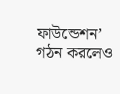ফাউন্ডেশন’ গঠন করলেও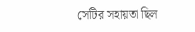সেটির সহায়তা ছিল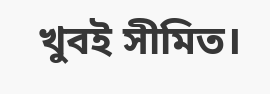খুবই সীমিত।